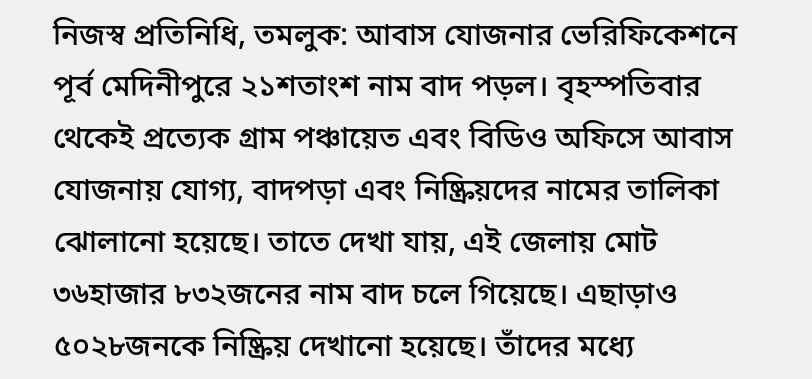নিজস্ব প্রতিনিধি, তমলুক: আবাস যোজনার ভেরিফিকেশনে পূর্ব মেদিনীপুরে ২১শতাংশ নাম বাদ পড়ল। বৃহস্পতিবার থেকেই প্রত্যেক গ্রাম পঞ্চায়েত এবং বিডিও অফিসে আবাস যোজনায় যোগ্য, বাদপড়া এবং নিষ্ক্রিয়দের নামের তালিকা ঝোলানো হয়েছে। তাতে দেখা যায়, এই জেলায় মোট ৩৬হাজার ৮৩২জনের নাম বাদ চলে গিয়েছে। এছাড়াও ৫০২৮জনকে নিষ্ক্রিয় দেখানো হয়েছে। তাঁদের মধ্যে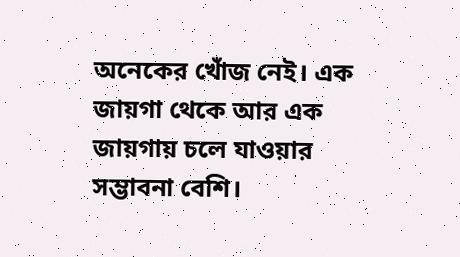অনেকের খোঁজ নেই। এক জায়গা থেকে আর এক জায়গায় চলে যাওয়ার সম্ভাবনা বেশি।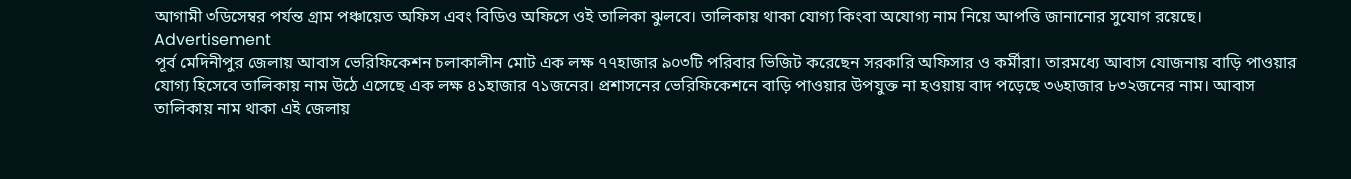আগামী ৩ডিসেম্বর পর্যন্ত গ্রাম পঞ্চায়েত অফিস এবং বিডিও অফিসে ওই তালিকা ঝুলবে। তালিকায় থাকা যোগ্য কিংবা অযোগ্য নাম নিয়ে আপত্তি জানানোর সুযোগ রয়েছে।
Advertisement
পূর্ব মেদিনীপুর জেলায় আবাস ভেরিফিকেশন চলাকালীন মোট এক লক্ষ ৭৭হাজার ৯০৩টি পরিবার ভিজিট করেছেন সরকারি অফিসার ও কর্মীরা। তারমধ্যে আবাস যোজনায় বাড়ি পাওয়ার যোগ্য হিসেবে তালিকায় নাম উঠে এসেছে এক লক্ষ ৪১হাজার ৭১জনের। প্রশাসনের ভেরিফিকেশনে বাড়ি পাওয়ার উপযুক্ত না হওয়ায় বাদ পড়েছে ৩৬হাজার ৮৩২জনের নাম। আবাস তালিকায় নাম থাকা এই জেলায়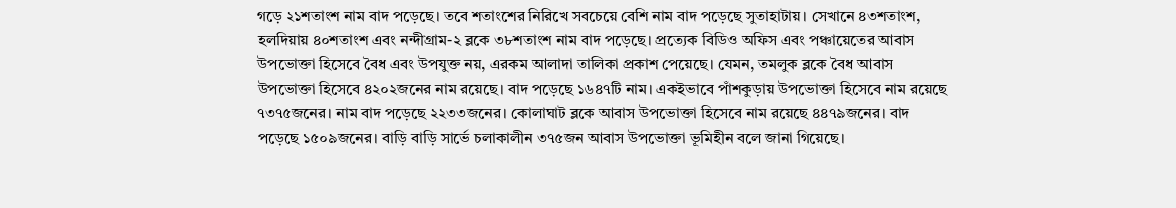গড়ে ২১শতাংশ নাম বাদ পড়েছে। তবে শতাংশের নিরিখে সবচেয়ে বেশি নাম বাদ পড়েছে সুতাহাটায়। সেখানে ৪৩শতাংশ, হলদিয়ায় ৪০শতাংশ এবং নন্দীগ্রাম-২ ব্লকে ৩৮শতাংশ নাম বাদ পড়েছে। প্রত্যেক বিডিও অফিস এবং পঞ্চায়েতের আবাস উপভোক্তা হিসেবে বৈধ এবং উপযুক্ত নয়, এরকম আলাদা তালিকা প্রকাশ পেয়েছে। যেমন, তমলুক ব্লকে বৈধ আবাস উপভোক্তা হিসেবে ৪২০২জনের নাম রয়েছে। বাদ পড়েছে ১৬৪৭টি নাম। একইভাবে পাঁশকুড়ায় উপভোক্তা হিসেবে নাম রয়েছে ৭৩৭৫জনের। নাম বাদ পড়েছে ২২৩৩জনের। কোলাঘাট ব্লকে আবাস উপভোক্তা হিসেবে নাম রয়েছে ৪৪৭৯জনের। বাদ পড়েছে ১৫০৯জনের। বাড়ি বাড়ি সার্ভে চলাকালীন ৩৭৫জন আবাস উপভোক্তা ভূমিহীন বলে জানা গিয়েছে।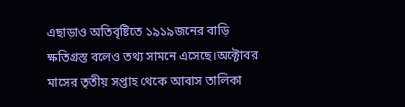এছাড়াও অতিবৃষ্টিতে ১৯১৯জনের বাড়ি ক্ষতিগ্রস্ত বলেও তথ্য সামনে এসেছে।অক্টোবর মাসের তৃতীয় সপ্তাহ থেকে আবাস তালিকা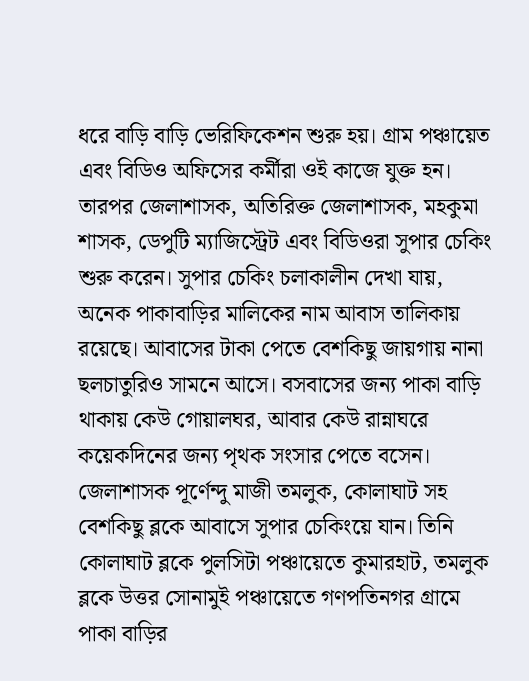ধরে বাড়ি বাড়ি ভেরিফিকেশন শুরু হয়। গ্রাম পঞ্চায়েত এবং বিডিও অফিসের কর্মীরা ওই কাজে যুক্ত হন। তারপর জেলাশাসক, অতিরিক্ত জেলাশাসক, মহকুমা শাসক, ডেপুটি ম্যাজিস্ট্রেট এবং বিডিওরা সুপার চেকিং শুরু করেন। সুপার চেকিং চলাকালীন দেখা যায়, অনেক পাকাবাড়ির মালিকের নাম আবাস তালিকায় রয়েছে। আবাসের টাকা পেতে বেশকিছু জায়গায় নানা ছলচাতুরিও সামনে আসে। বসবাসের জন্য পাকা বাড়ি থাকায় কেউ গোয়ালঘর, আবার কেউ রান্নাঘরে কয়েকদিনের জন্য পৃথক সংসার পেতে বসেন। জেলাশাসক পূর্ণেন্দু মাজী তমলুক, কোলাঘাট সহ বেশকিছু ব্লকে আবাসে সুপার চেকিংয়ে যান। তিনি কোলাঘাট ব্লকে পুলসিটা পঞ্চায়েতে কুমারহাট, তমলুক ব্লকে উত্তর সোনামুই পঞ্চায়েতে গণপতিনগর গ্রামে পাকা বাড়ির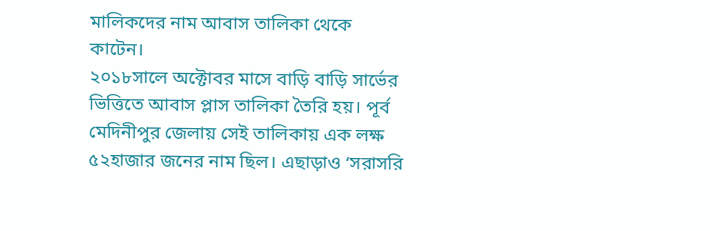মালিকদের নাম আবাস তালিকা থেকে কাটেন।
২০১৮সালে অক্টোবর মাসে বাড়ি বাড়ি সার্ভের ভিত্তিতে আবাস প্লাস তালিকা তৈরি হয়। পূর্ব মেদিনীপুর জেলায় সেই তালিকায় এক লক্ষ ৫২হাজার জনের নাম ছিল। এছাড়াও ‘সরাসরি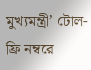মুখ্যমন্ত্রী’ টোল-ফ্রি নম্বরে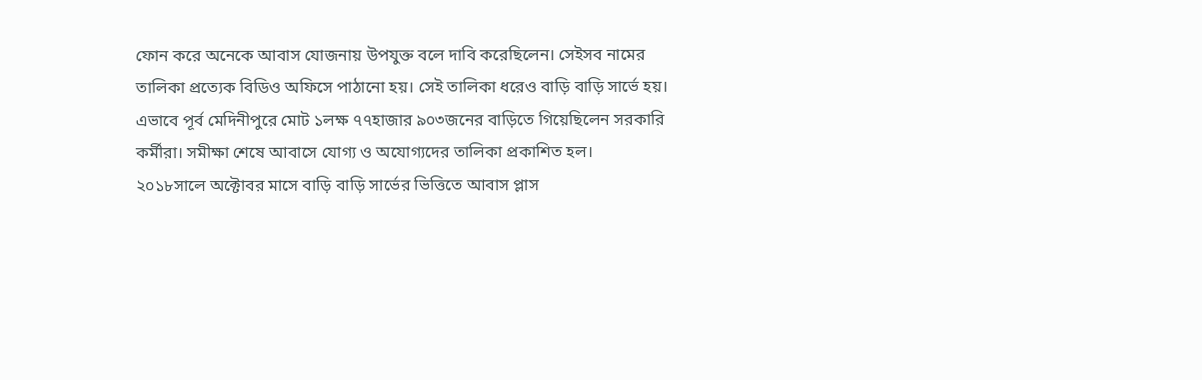ফোন করে অনেকে আবাস যোজনায় উপযুক্ত বলে দাবি করেছিলেন। সেইসব নামের তালিকা প্রত্যেক বিডিও অফিসে পাঠানো হয়। সেই তালিকা ধরেও বাড়ি বাড়ি সার্ভে হয়। এভাবে পূর্ব মেদিনীপুরে মোট ১লক্ষ ৭৭হাজার ৯০৩জনের বাড়িতে গিয়েছিলেন সরকারি কর্মীরা। সমীক্ষা শেষে আবাসে যোগ্য ও অযোগ্যদের তালিকা প্রকাশিত হল।
২০১৮সালে অক্টোবর মাসে বাড়ি বাড়ি সার্ভের ভিত্তিতে আবাস প্লাস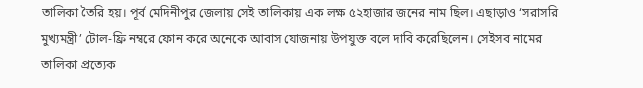তালিকা তৈরি হয়। পূর্ব মেদিনীপুর জেলায় সেই তালিকায় এক লক্ষ ৫২হাজার জনের নাম ছিল। এছাড়াও ‘সরাসরি মুখ্যমন্ত্রী’ টোল-ফ্রি নম্বরে ফোন করে অনেকে আবাস যোজনায় উপযুক্ত বলে দাবি করেছিলেন। সেইসব নামের তালিকা প্রত্যেক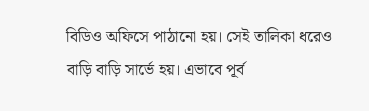বিডিও অফিসে পাঠানো হয়। সেই তালিকা ধরেও বাড়ি বাড়ি সার্ভে হয়। এভাবে পূর্ব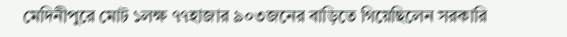মেদিনীপুরে মোট ১লক্ষ ৭৭হাজার ৯০৩জনের বাড়িতে গিয়েছিলেন সরকারি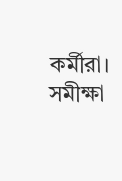কর্মীরা। সমীক্ষা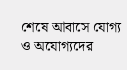শেষে আবাসে যোগ্য ও অযোগ্যদের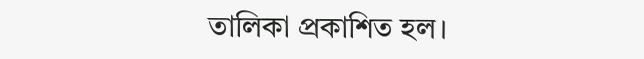তালিকা প্রকাশিত হল।